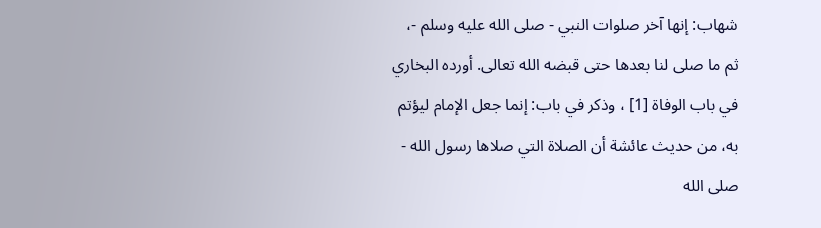شهاب: إنها آخر صلوات النبي - صلى الله عليه وسلم -، ثم ما صلى لنا بعدها حتى قبضه الله تعالى. أورده البخاري في باب الوفاة [1] ، وذكر في باب: إنما جعل الإمام ليؤتم به، من حديث عائشة أن الصلاة التي صلاها رسول الله - صلى الله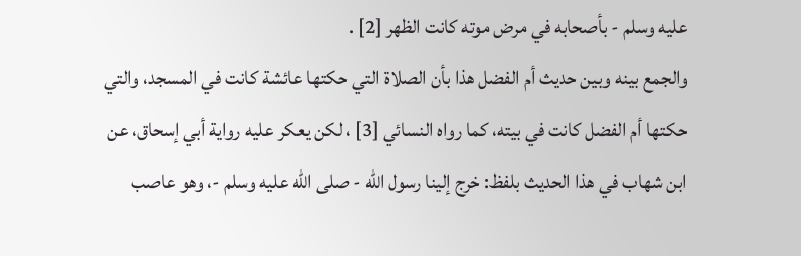عليه وسلم - بأصحابه في مرض موته كانت الظهر [2] .
والجمع بينه وبين حديث أم الفضل هذا بأن الصلاة التي حكتها عائشة كانت في المسجد، والتي حكتها أم الفضل كانت في بيته، كما رواه النسائي [3] ، لكن يعكر عليه رواية أبي إسحاق، عن ابن شهاب في هذا الحديث بلفظ: خرج إلينا رسول الله - صلى الله عليه وسلم -، وهو عاصب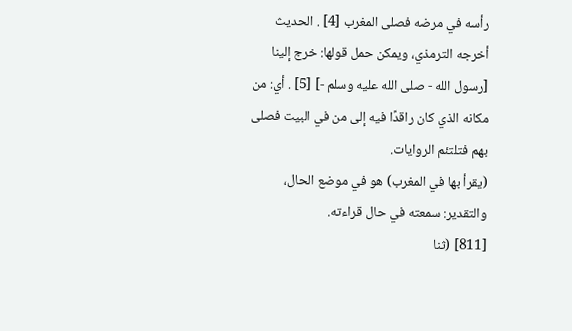رأسه في مرضه فصلى المغرب [4] . الحديث أخرجه الترمذي، ويمكن حمل قولها: خرج إلينا [رسول الله - صلى الله عليه وسلم -] [5] . أي: من مكانه الذي كان راقدًا فيه إلى من في البيت فصلى بهم فتلتئم الروايات.
(يقرأ بها في المغرب) هو في موضع الحال، والتقدير: سمعته في حال قراءته.
[811] (ثنا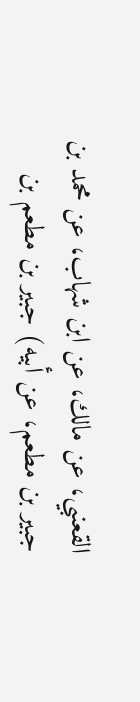القعنبي، عن مالك، عن ابن شهاب، عن محمد بن جبير بن مطعم، عن أبيه) جبير بن مطعم بن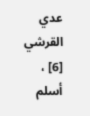عدي القرشي [6] ، أسلم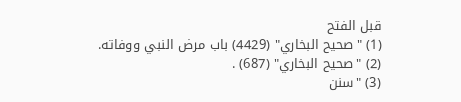قبل الفتح
(1) "صحيح البخاري" (4429) باب مرض النبي ووفاته.
(2) "صحيح البخاري" (687) .
(3) "سنن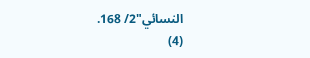النسائي"2/ 168.
(4)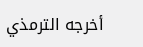أخرجه الترمذي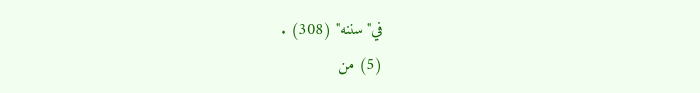في"سننه" (308) .
(5) من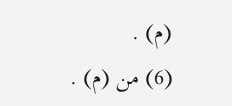(م) .
(6) من (م) .